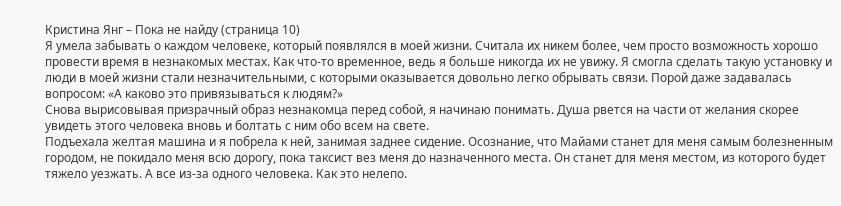Кристина Янг – Пока не найду (страница 10)
Я умела забывать о каждом человеке, который появлялся в моей жизни. Считала их никем более, чем просто возможность хорошо провести время в незнакомых местах. Как что-то временное, ведь я больше никогда их не увижу. Я смогла сделать такую установку и люди в моей жизни стали незначительными, с которыми оказывается довольно легко обрывать связи. Порой даже задавалась вопросом: «А каково это привязываться к людям?»
Снова вырисовывая призрачный образ незнакомца перед собой, я начинаю понимать. Душа рвется на части от желания скорее увидеть этого человека вновь и болтать с ним обо всем на свете.
Подъехала желтая машина и я побрела к ней, занимая заднее сидение. Осознание, что Майами станет для меня самым болезненным городом, не покидало меня всю дорогу, пока таксист вез меня до назначенного места. Он станет для меня местом, из которого будет тяжело уезжать. А все из-за одного человека. Как это нелепо.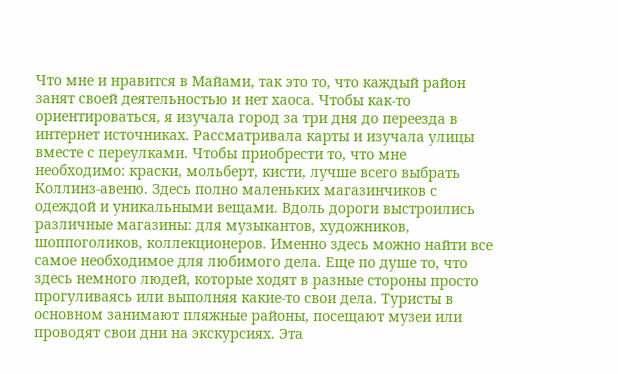Что мне и нравится в Майами, так это то, что каждый район занят своей деятельностью и нет хаоса. Чтобы как-то ориентироваться, я изучала город за три дня до переезда в интернет источниках. Рассматривала карты и изучала улицы вместе с переулками. Чтобы приобрести то, что мне необходимо: краски, мольберт, кисти, лучше всего выбрать Коллинз-авеню. Здесь полно маленьких магазинчиков с одеждой и уникальными вещами. Вдоль дороги выстроились различные магазины: для музыкантов, художников, шоппоголиков, коллекционеров. Именно здесь можно найти все самое необходимое для любимого дела. Еще по душе то, что здесь немного людей, которые ходят в разные стороны просто прогуливаясь или выполняя какие-то свои дела. Туристы в основном занимают пляжные районы, посещают музеи или проводят свои дни на экскурсиях. Эта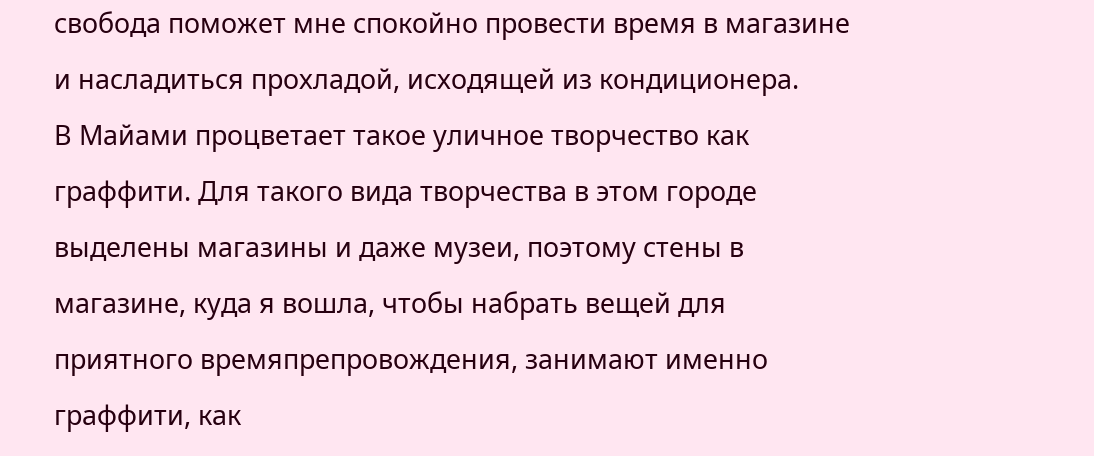свобода поможет мне спокойно провести время в магазине и насладиться прохладой, исходящей из кондиционера.
В Майами процветает такое уличное творчество как граффити. Для такого вида творчества в этом городе выделены магазины и даже музеи, поэтому стены в магазине, куда я вошла, чтобы набрать вещей для приятного времяпрепровождения, занимают именно граффити, как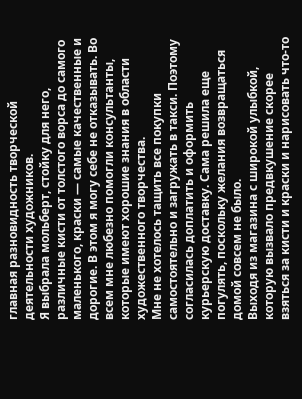главная разновидность творческой деятельности художников.
Я выбрала мольберт, стойку для него, различные кисти от толстого ворса до самого маленького, краски — самые качественные и дорогие. В этом я могу себе не отказывать. Во всем мне любезно помогли консультанты, которые имеют хорошие знания в области художественного творчества.
Мне не хотелось тащить все покупки самостоятельно и загружать в такси. Поэтому согласилась доплатить и оформить курьерскую доставку. Сама решила еще погулять, поскольку желания возвращаться домой совсем не было.
Выходя из магазина с широкой улыбкой, которую вызвало предвкушение скорее взяться за кисти и краски и нарисовать что-то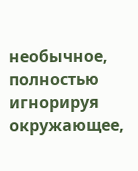необычное, полностью игнорируя окружающее,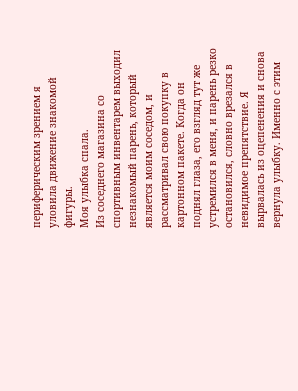периферическим зрением я уловила движение знакомой фигуры.
Моя улыбка спала.
Из соседнего магазина со спортивным инвентарем выходил незнакомый парень, который является моим соседом, и рассматривал свою покупку в картонном пакете. Когда он поднял глаза, его взгляд тут же устремился в меня, и парень резко остановился, словно врезался в невидимое препятствие. Я вырвалась из оцепенения и снова вернула улыбку. Именно с этим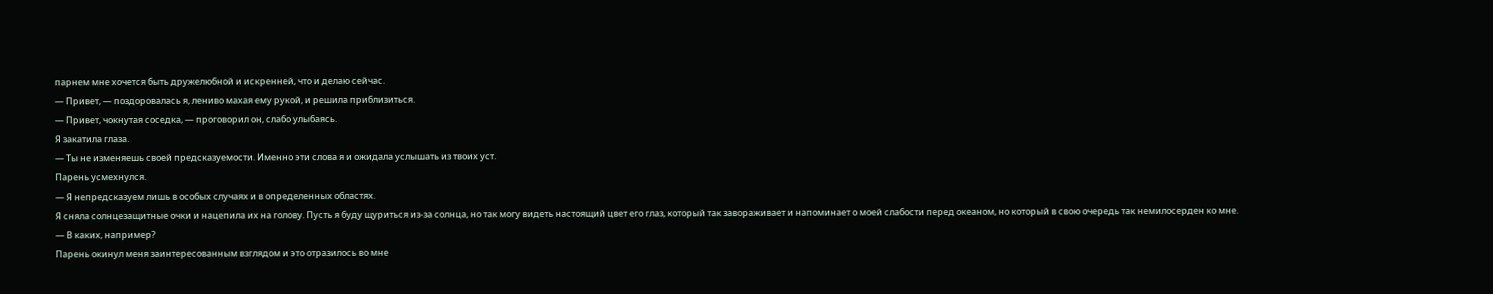парнем мне хочется быть дружелюбной и искренней, что и делаю сейчас.
— Привет, — поздоровалась я, лениво махая ему рукой, и решила приблизиться.
— Привет, чокнутая соседка, — проговорил он, слабо улыбаясь.
Я закатила глаза.
— Ты не изменяешь своей предсказуемости. Именно эти слова я и ожидала услышать из твоих уст.
Парень усмехнулся.
— Я непредсказуем лишь в особых случаях и в определенных областях.
Я сняла солнцезащитные очки и нацепила их на голову. Пусть я буду щуриться из-за солнца, но так могу видеть настоящий цвет его глаз, который так завораживает и напоминает о моей слабости перед океаном, но который в свою очередь так немилосерден ко мне.
— В каких, например?
Парень окинул меня заинтересованным взглядом и это отразилось во мне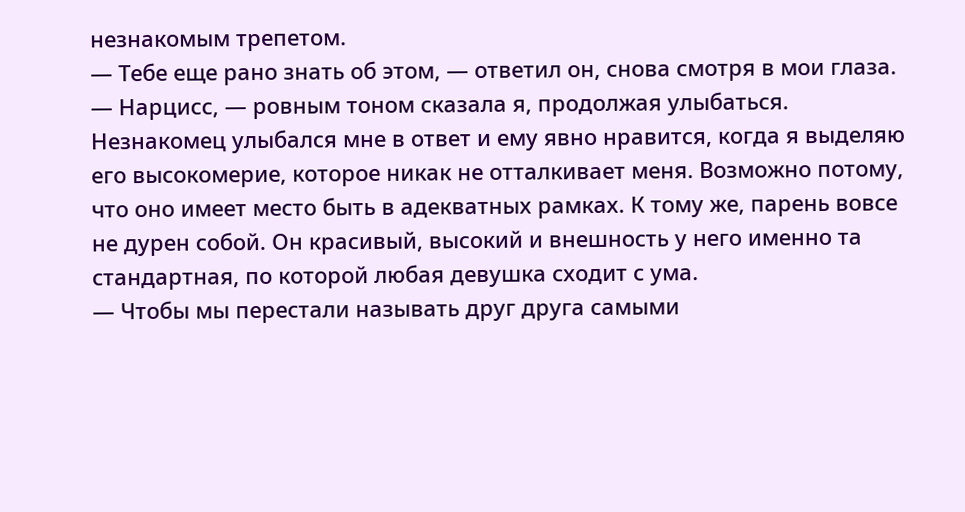незнакомым трепетом.
— Тебе еще рано знать об этом, — ответил он, снова смотря в мои глаза.
— Нарцисс, — ровным тоном сказала я, продолжая улыбаться.
Незнакомец улыбался мне в ответ и ему явно нравится, когда я выделяю его высокомерие, которое никак не отталкивает меня. Возможно потому, что оно имеет место быть в адекватных рамках. К тому же, парень вовсе не дурен собой. Он красивый, высокий и внешность у него именно та стандартная, по которой любая девушка сходит с ума.
— Чтобы мы перестали называть друг друга самыми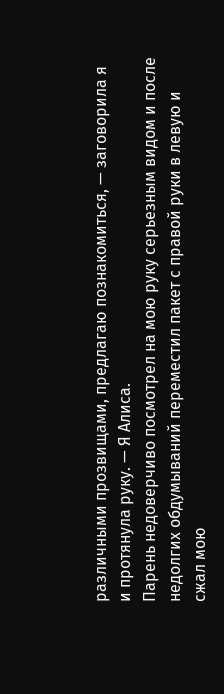различными прозвищами, предлагаю познакомиться, — заговорила я и протянула руку. — Я Алиса.
Парень недоверчиво посмотрел на мою руку серьезным видом и после недолгих обдумываний переместил пакет с правой руки в левую и сжал мою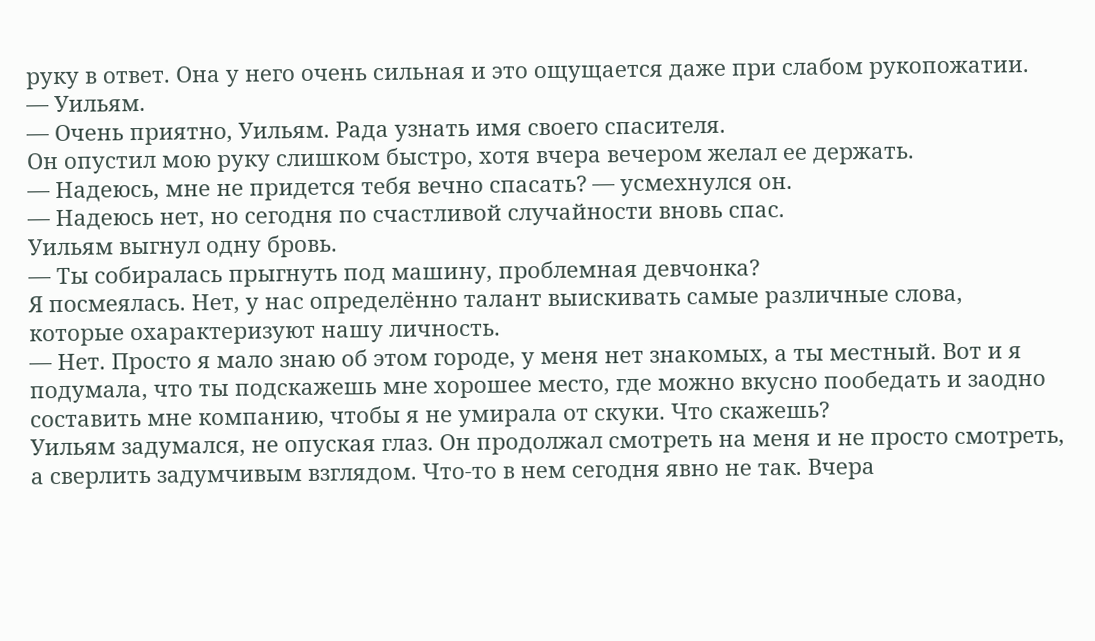руку в ответ. Она у него очень сильная и это ощущается даже при слабом рукопожатии.
— Уильям.
— Очень приятно, Уильям. Рада узнать имя своего спасителя.
Он опустил мою руку слишком быстро, хотя вчера вечером желал ее держать.
— Надеюсь, мне не придется тебя вечно спасать? — усмехнулся он.
— Надеюсь нет, но сегодня по счастливой случайности вновь спас.
Уильям выгнул одну бровь.
— Ты собиралась прыгнуть под машину, проблемная девчонка?
Я посмеялась. Нет, у нас определённо талант выискивать самые различные слова, которые охарактеризуют нашу личность.
— Нет. Просто я мало знаю об этом городе, у меня нет знакомых, а ты местный. Вот и я подумала, что ты подскажешь мне хорошее место, где можно вкусно пообедать и заодно составить мне компанию, чтобы я не умирала от скуки. Что скажешь?
Уильям задумался, не опуская глаз. Он продолжал смотреть на меня и не просто смотреть, а сверлить задумчивым взглядом. Что-то в нем сегодня явно не так. Вчера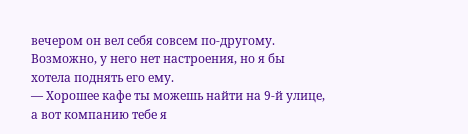вечером он вел себя совсем по-другому. Возможно, у него нет настроения, но я бы хотела поднять его ему.
— Хорошее кафе ты можешь найти на 9-й улице, а вот компанию тебе я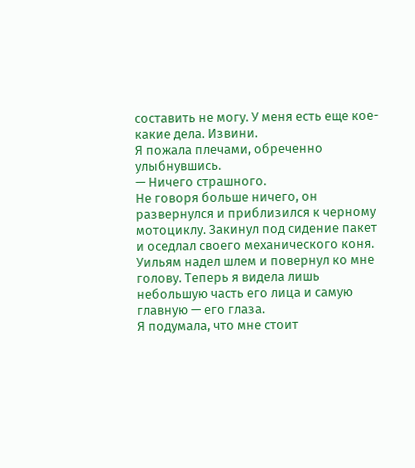составить не могу. У меня есть еще кое-какие дела. Извини.
Я пожала плечами, обреченно улыбнувшись.
— Ничего страшного.
Не говоря больше ничего, он развернулся и приблизился к черному мотоциклу. Закинул под сидение пакет и оседлал своего механического коня. Уильям надел шлем и повернул ко мне голову. Теперь я видела лишь небольшую часть его лица и самую главную — его глаза.
Я подумала, что мне стоит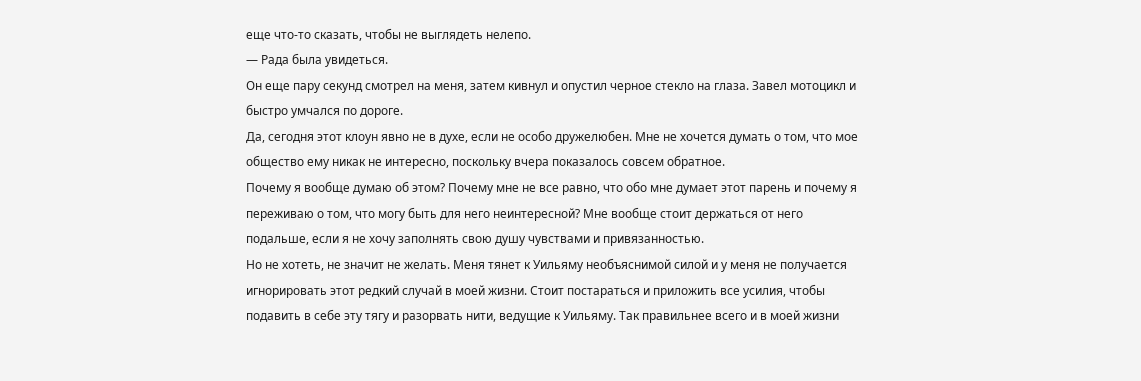еще что-то сказать, чтобы не выглядеть нелепо.
— Рада была увидеться.
Он еще пару секунд смотрел на меня, затем кивнул и опустил черное стекло на глаза. Завел мотоцикл и быстро умчался по дороге.
Да, сегодня этот клоун явно не в духе, если не особо дружелюбен. Мне не хочется думать о том, что мое общество ему никак не интересно, поскольку вчера показалось совсем обратное.
Почему я вообще думаю об этом? Почему мне не все равно, что обо мне думает этот парень и почему я переживаю о том, что могу быть для него неинтересной? Мне вообще стоит держаться от него подальше, если я не хочу заполнять свою душу чувствами и привязанностью.
Но не хотеть, не значит не желать. Меня тянет к Уильяму необъяснимой силой и у меня не получается игнорировать этот редкий случай в моей жизни. Стоит постараться и приложить все усилия, чтобы подавить в себе эту тягу и разорвать нити, ведущие к Уильяму. Так правильнее всего и в моей жизни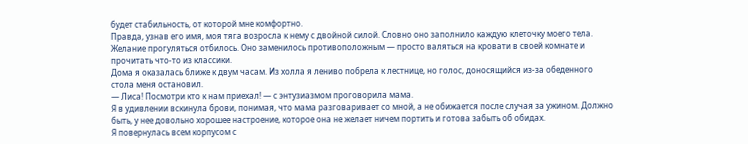будет стабильность, от которой мне комфортно.
Правда, узнав его имя, моя тяга возросла к нему с двойной силой. Словно оно заполнило каждую клеточку моего тела.
Желание прогуляться отбилось. Оно заменилось противоположным — просто валяться на кровати в своей комнате и прочитать что-то из классики.
Дома я оказалась ближе к двум часам. Из холла я лениво побрела к лестнице, но голос, доносящийся из-за обеденного стола меня остановил.
— Лиса! Посмотри кто к нам приехал! — с энтузиазмом проговорила мама.
Я в удивлении вскинула брови, понимая, что мама разговаривает со мной, а не обижается после случая за ужином. Должно быть, у нее довольно хорошее настроение, которое она не желает ничем портить и готова забыть об обидах.
Я повернулась всем корпусом с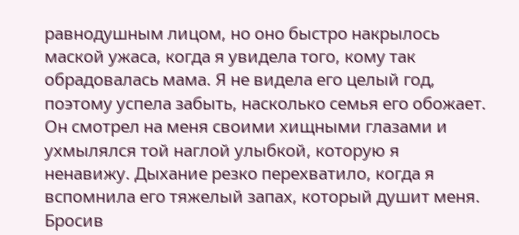равнодушным лицом, но оно быстро накрылось маской ужаса, когда я увидела того, кому так обрадовалась мама. Я не видела его целый год, поэтому успела забыть, насколько семья его обожает. Он смотрел на меня своими хищными глазами и ухмылялся той наглой улыбкой, которую я ненавижу. Дыхание резко перехватило, когда я вспомнила его тяжелый запах, который душит меня. Бросив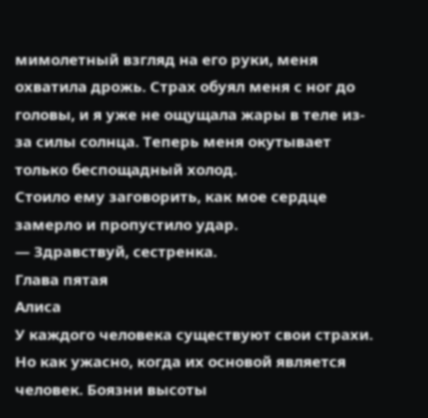мимолетный взгляд на его руки, меня охватила дрожь. Страх обуял меня с ног до головы, и я уже не ощущала жары в теле из-за силы солнца. Теперь меня окутывает только беспощадный холод.
Стоило ему заговорить, как мое сердце замерло и пропустило удар.
— Здравствуй, сестренка.
Глава пятая
Алиса
У каждого человека существуют свои страхи. Но как ужасно, когда их основой является человек. Боязни высоты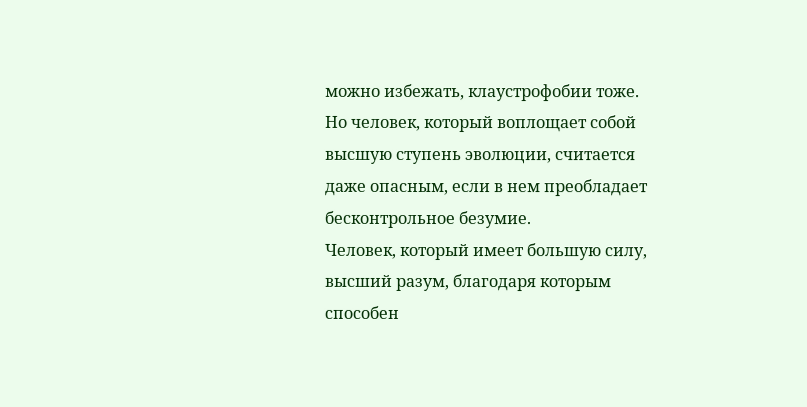можно избежать, клаустрофобии тоже. Но человек, который воплощает собой высшую ступень эволюции, считается даже опасным, если в нем преобладает бесконтрольное безумие.
Человек, который имеет большую силу, высший разум, благодаря которым способен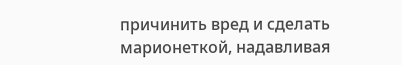причинить вред и сделать марионеткой, надавливая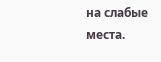на слабые места.